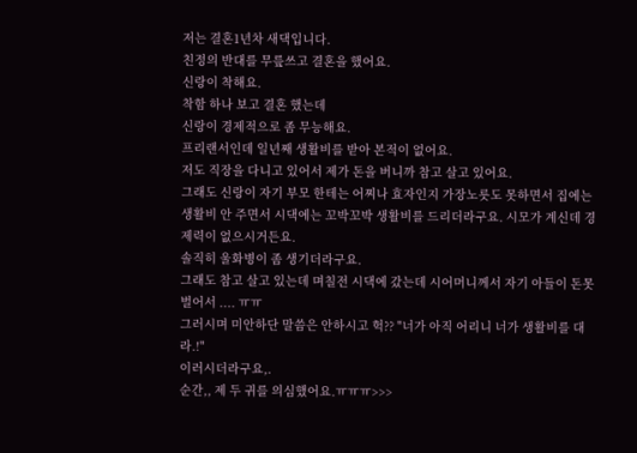저는 결혼1년차 새댁입니다.
친정의 반대를 무릎쓰고 결혼을 했어요.
신랑이 착해요.
착함 하나 보고 결혼 했는데
신랑이 경제적으로 좀 무능해요.
프리랜서인데 일년째 생활비를 받아 본적이 없어요.
저도 직장을 다니고 있어서 제가 돈을 버니까 참고 살고 있어요.
그래도 신랑이 자기 부모 한테는 어찌나 효자인지 가장노릇도 못하면서 집에는 생활비 안 주면서 시댁에는 꼬박꼬박 생활비를 드리더라구요. 시모가 계신데 경제력이 없으시거든요.
솔직히 울화병이 좀 생기더라구요.
그래도 참고 살고 있는데 며칠전 시댁에 갔는데 시어머니께서 자기 아들이 돈못벌어서 .... ㅠㅠ
그러시며 미안하단 말씀은 안하시고 헉?? "너가 아직 어리니 너가 생활비를 대라.!"
이러시더라구요,.
순간,, 제 두 귀를 의심했어요.ㅠㅠㅠ>>>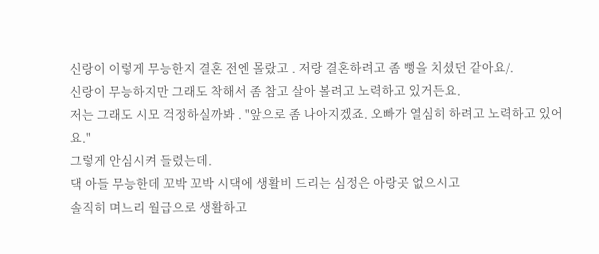신랑이 이렇게 무능한지 결혼 전엔 몰랐고 . 저랑 결혼하려고 좀 뻥을 치셨던 같아요/.
신랑이 무능하지만 그래도 착해서 좀 참고 살아 볼려고 노력하고 있거든요.
저는 그래도 시모 걱정하실까봐 . "앞으로 좀 나아지겠죠. 오빠가 열심히 하려고 노력하고 있어요."
그렇게 안심시켜 들렸는데.
댁 아들 무능한데 꼬박 꼬박 시댁에 생활비 드리는 심정은 아랑곳 없으시고
솔직히 며느리 월급으로 생활하고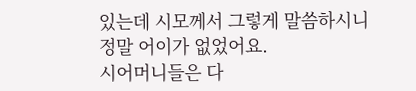있는데 시모께서 그렇게 말씀하시니 정말 어이가 없었어요.
시어머니들은 다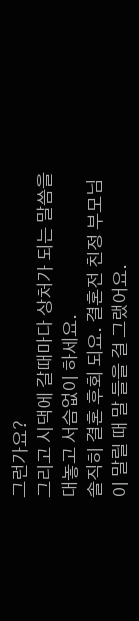그런가요?
그리고 시댁에 갈때마다 상처가 되는 말씀을 대놓고 서슴없이 하세요.
솔직히 결혼 후회 되요. 결혼전 친정 부모님이 말릴 때 말 들을 걸 그랬어요.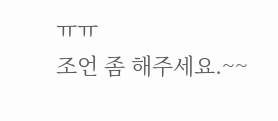ㅠㅠ
조언 좀 해주세요.~~